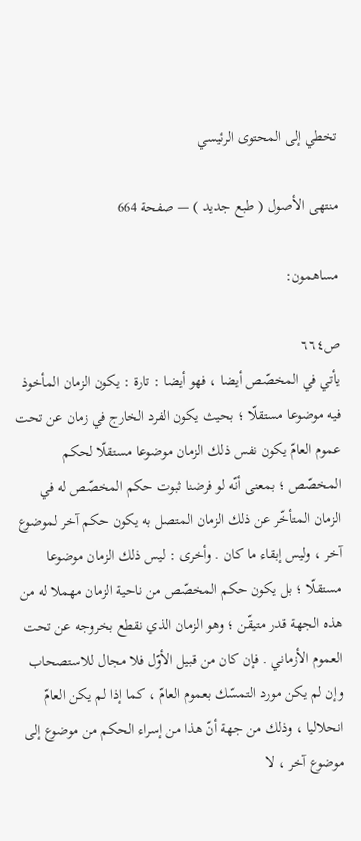تخطي إلى المحتوى الرئيسي

منتهى الأصول ( طبع جديد ) — صفحة 664

مساهمون:

ص٦٦٤
يأتي في المخصّص أيضا ، فهو أيضا : تارة : يكون الزمان المأخوذ فيه موضوعا مستقلّا ؛ بحيث يكون الفرد الخارج في زمان عن تحت عموم العامّ يكون نفس ذلك الزمان موضوعا مستقلّا لحكم المخصّص ؛ بمعنى أنّه لو فرضنا ثبوت حكم المخصّص له في الزمان المتأخّر عن ذلك الزمان المتصل به يكون حكم آخر لموضوع آخر ، وليس إبقاء ما كان . وأخرى : ليس ذلك الزمان موضوعا مستقلّا ؛ بل يكون حكم المخصّص من ناحية الزمان مهملا له من هذه الجهة قدر متيقّن ؛ وهو الزمان الذي نقطع بخروجه عن تحت العموم الأزماني . فإن كان من قبيل الأوّل فلا مجال للاستصحاب وإن لم يكن مورد التمسّك بعموم العامّ ، كما إذا لم يكن العامّ انحلاليا ، وذلك من جهة أنّ هذا من إسراء الحكم من موضوع إلى موضوع آخر ، لا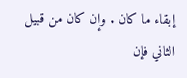إبقاء ما كان . وإن كان من قبيل الثاني فإن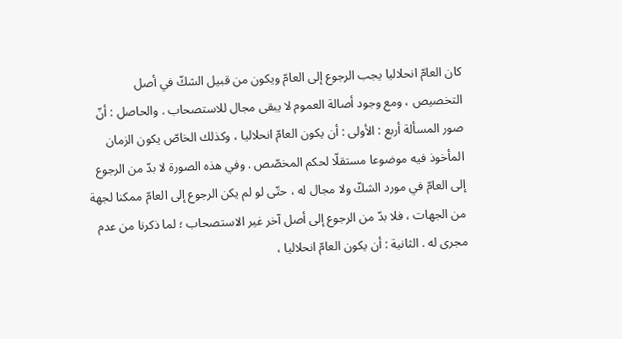كان العامّ انحلاليا يجب الرجوع إلى العامّ ويكون من قبيل الشكّ في أصل التخصيص ، ومع وجود أصالة العموم لا يبقى مجال للاستصحاب . والحاصل : أنّ صور المسألة أربع : الأولى : أن يكون العامّ انحلاليا ، وكذلك الخاصّ يكون الزمان المأخوذ فيه موضوعا مستقلّا لحكم المخصّص . وفي هذه الصورة لا بدّ من الرجوع إلى العامّ في مورد الشكّ ولا مجال له ، حتّى لو لم يكن الرجوع إلى العامّ ممكنا لجهة من الجهات ، فلا بدّ من الرجوع إلى أصل آخر غير الاستصحاب ؛ لما ذكرنا من عدم مجرى له . الثانية : أن يكون العامّ انحلاليا ،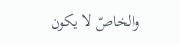والخاصّ لا يكون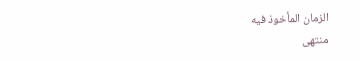الزمان المأخوذ فيه
منتهى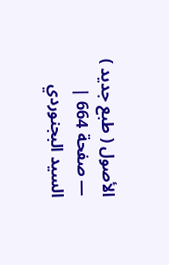الأصول ( طبع جديد ) — صفحة 664 | السيد البجنوردي